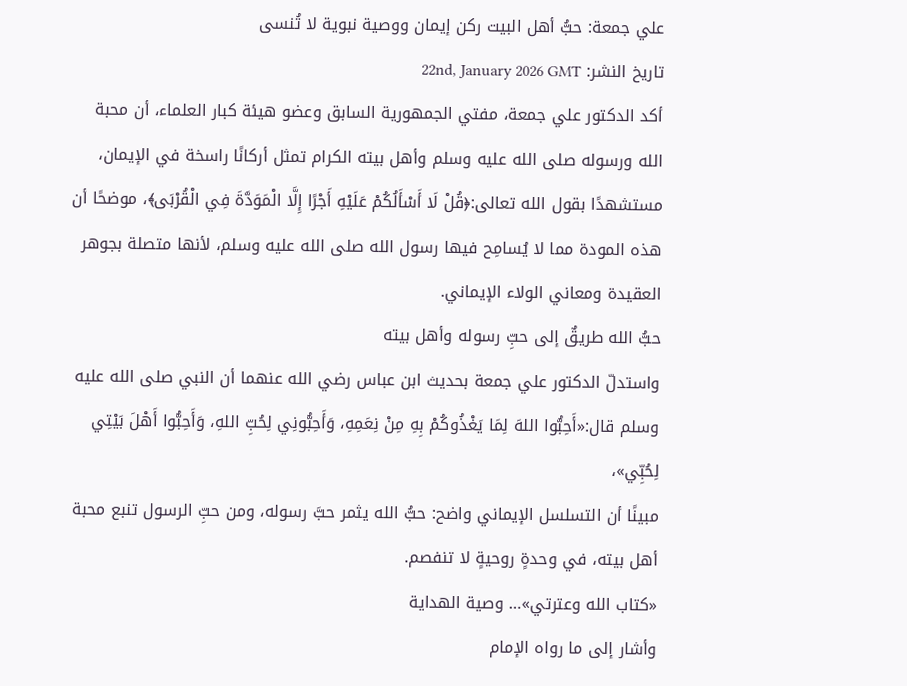علي جمعة: حبُّ أهل البيت ركن إيمان ووصية نبوية لا تُنسى
تاريخ النشر: 22nd, January 2026 GMT
أكد الدكتور علي جمعة، مفتي الجمهورية السابق وعضو هيئة كبار العلماء، أن محبة الله ورسوله صلى الله عليه وسلم وأهل بيته الكرام تمثل أركانًا راسخة في الإيمان، مستشهدًا بقول الله تعالى:﴿قُلْ لَا أَسْأَلُكُمْ عَلَيْهِ أَجْرًا إِلَّا الْمَوَدَّةَ فِي الْقُرْبَى﴾، موضحًا أن هذه المودة مما لا يُسامِح فيها رسول الله صلى الله عليه وسلم، لأنها متصلة بجوهر العقيدة ومعاني الولاء الإيماني.
حبُّ الله طريقٌ إلى حبِّ رسوله وأهل بيته
واستدلّ الدكتور علي جمعة بحديث ابن عباس رضي الله عنهما أن النبي صلى الله عليه وسلم قال:«أَحِبُّوا اللهَ لِمَا يَغْذُوكُمْ بِهِ مِنْ نِعَمِهِ، وَأَحِبُّونِي لِحُبِّ اللهِ، وَأَحِبُّوا أَهْلَ بَيْتِي لِحُبِّي»،
مبينًا أن التسلسل الإيماني واضح: حبُّ الله يثمر حبَّ رسوله، ومن حبِّ الرسول تنبع محبة أهل بيته، في وحدةٍ روحيةٍ لا تنفصم.
«كتاب الله وعترتي»… وصية الهداية
وأشار إلى ما رواه الإمام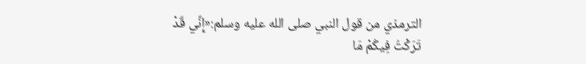الترمذي من قول النبي صلى الله عليه وسلم:«إِنِّي قَدْ تَرَكْتُ فِيكُمْ مَا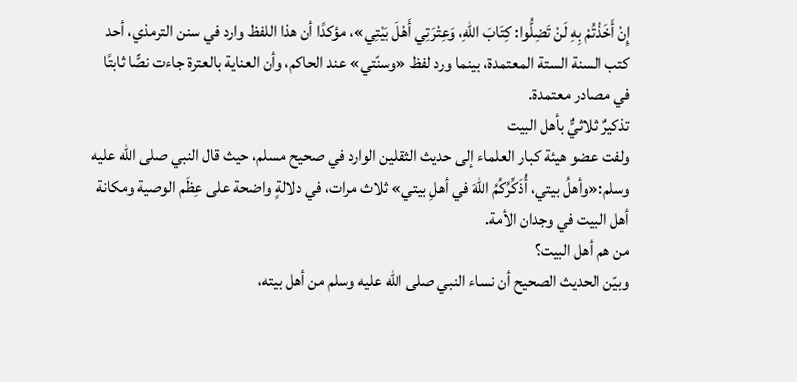إِنْ أَخَذْتُمْ بِهِ لَنْ تَضِلُّوا: كِتَابَ اللهِ، وَعِتْرَتِي أَهْلَ بَيْتِي»، مؤكدًا أن هذا اللفظ وارد في سنن الترمذي، أحد كتب السنة الستة المعتمدة، بينما ورد لفظ «وسنّتي» عند الحاكم، وأن العناية بالعترة جاءت نصًّا ثابتًا في مصادر معتمدة.
تذكيرٌ ثلاثيٌّ بأهل البيت
ولفت عضو هيئة كبار العلماء إلى حديث الثقلين الوارد في صحيح مسلم، حيث قال النبي صلى الله عليه وسلم:«وأهلُ بيتي، أُذَكِّرُكُمُ اللهَ في أهلِ بيتي» ثلاث مرات، في دلالةٍ واضحة على عِظَم الوصية ومكانة أهل البيت في وجدان الأمة.
من هم أهل البيت؟
وبيّن الحديث الصحيح أن نساء النبي صلى الله عليه وسلم من أهل بيته،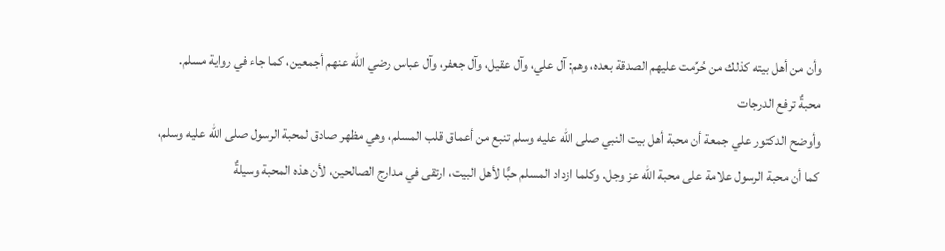وأن من أهل بيته كذلك من حُرِّمت عليهم الصدقة بعده، وهم: آل علي، وآل عقيل، وآل جعفر، وآل عباس رضي الله عنهم أجمعين، كما جاء في رواية مسلم.
محبةٌ ترفع الدرجات
وأوضح الدكتور علي جمعة أن محبة أهل بيت النبي صلى الله عليه وسلم تنبع من أعماق قلب المسلم، وهي مظهر صادق لمحبة الرسول صلى الله عليه وسلم، كما أن محبة الرسول علامة على محبة الله عز وجل. وكلما ازداد المسلم حبًّا لأهل البيت، ارتقى في مدارج الصالحين، لأن هذه المحبة وسيلةٌ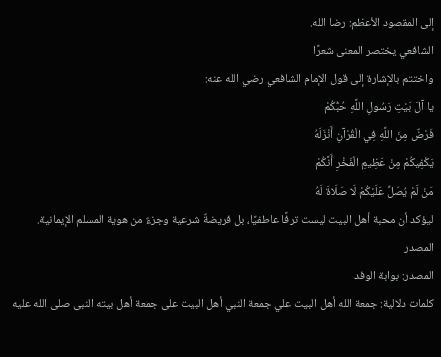إلى المقصود الأعظم: رضا الله.
الشافعي يختصر المعنى شعرًا
واختتم بالإشارة إلى قول الإمام الشافعي رضي الله عنه:
يا آلَ بَيْتِ رَسُولِ اللَّهِ حُبُّكُمْ
فَرْضٌ مِنَ اللَّهِ فِي الْقُرْآنِ أَنْزَلَهُ
يَكْفِيكُمْ مِنْ عَظِيمِ الْفَخْرِ أَنَّكُمْ
مَنْ لَمْ يُصَلِّ عَلَيْكُمْ لَا صَلَاةَ لَهُ
ليؤكد أن محبة أهل البيت ليست ترفًا عاطفيًا، بل فريضةٌ شرعية وجزءٌ من هوية المسلم الإيمانية.
المصدر
المصدر: بوابة الوفد
كلمات دلالية: جمعة الله أهل البيت علي جمعة النبي أهل البیت علی جمعة أهل بیته النبی صلى الله عليه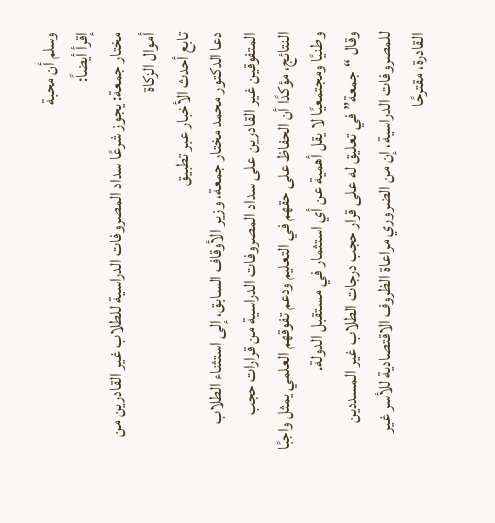وسلم أن محبة
إقرأ أيضاً:
مختار جمعة: يجوز شرعًا سداد المصروفات الدراسية للطلاب غير القادرين من أموال الزكاة
تابع أحدث الأخبار عبر تطبيق
دعا الدكتور محمد مختار جمعة، وزير الأوقاف السابق، إلى استثناء الطلاب المتفوقين غير القادرين على سداد المصروفات الدراسية من قرارات حجب النتائج، مؤكدًا أن الحفاظ على حقهم في التعليم ودعم تفوقهم العلمي يمثل واجبًا وطنيًا ومجتمعيًا لا يقل أهمية عن أي استثمار في مستقبل الدولة.
وقال “جمعة” في تعليق له على قرار حجب درجات الطلاب غير المسددين للمصروفات الدراسية، إن من الضروري مراعاة الظروف الاقتصادية للأسر غير القادرة، مقترحًا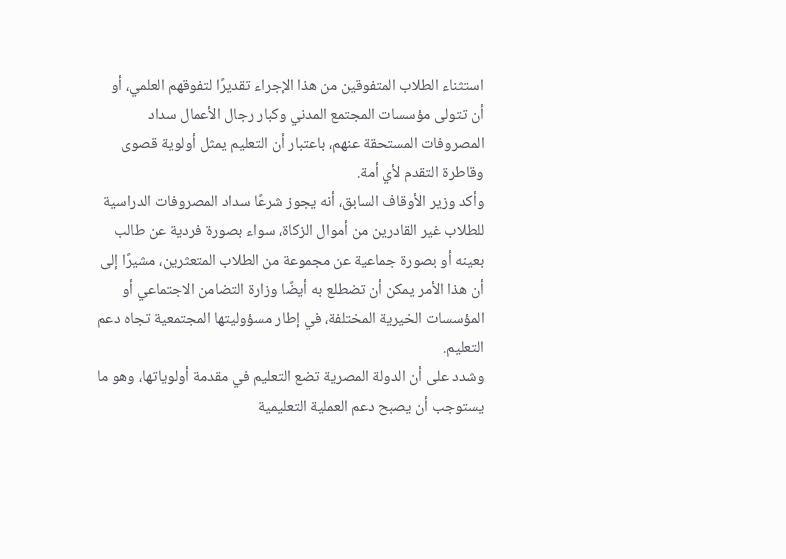استثناء الطلاب المتفوقين من هذا الإجراء تقديرًا لتفوقهم العلمي، أو أن تتولى مؤسسات المجتمع المدني وكبار رجال الأعمال سداد المصروفات المستحقة عنهم، باعتبار أن التعليم يمثل أولوية قصوى وقاطرة التقدم لأي أمة.
وأكد وزير الأوقاف السابق، أنه يجوز شرعًا سداد المصروفات الدراسية للطلاب غير القادرين من أموال الزكاة، سواء بصورة فردية عن طالب بعينه أو بصورة جماعية عن مجموعة من الطلاب المتعثرين، مشيرًا إلى أن هذا الأمر يمكن أن تضطلع به أيضًا وزارة التضامن الاجتماعي أو المؤسسات الخيرية المختلفة، في إطار مسؤوليتها المجتمعية تجاه دعم التعليم.
وشدد على أن الدولة المصرية تضع التعليم في مقدمة أولوياتها، وهو ما يستوجب أن يصبح دعم العملية التعليمية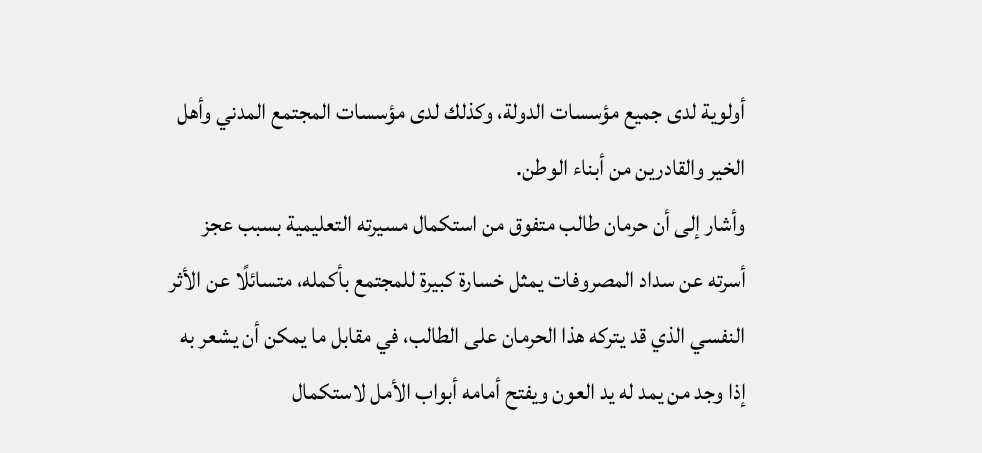أولوية لدى جميع مؤسسات الدولة، وكذلك لدى مؤسسات المجتمع المدني وأهل الخير والقادرين من أبناء الوطن.
وأشار إلى أن حرمان طالب متفوق من استكمال مسيرته التعليمية بسبب عجز أسرته عن سداد المصروفات يمثل خسارة كبيرة للمجتمع بأكمله، متسائلًا عن الأثر النفسي الذي قد يتركه هذا الحرمان على الطالب، في مقابل ما يمكن أن يشعر به إذا وجد من يمد له يد العون ويفتح أمامه أبواب الأمل لاستكمال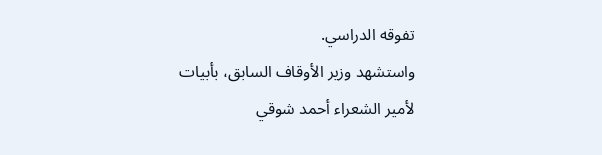تفوقه الدراسي.
واستشهد وزير الأوقاف السابق، بأبيات لأمير الشعراء أحمد شوقي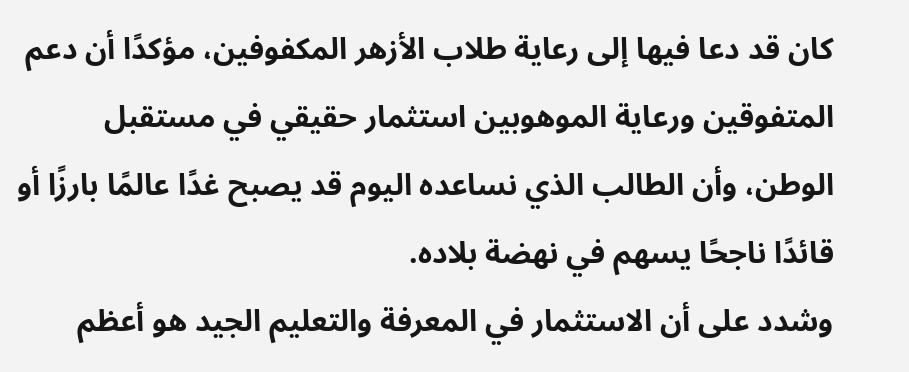كان قد دعا فيها إلى رعاية طلاب الأزهر المكفوفين، مؤكدًا أن دعم المتفوقين ورعاية الموهوبين استثمار حقيقي في مستقبل الوطن، وأن الطالب الذي نساعده اليوم قد يصبح غدًا عالمًا بارزًا أو قائدًا ناجحًا يسهم في نهضة بلاده.
وشدد على أن الاستثمار في المعرفة والتعليم الجيد هو أعظم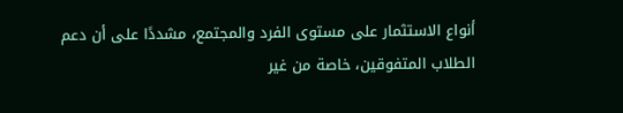أنواع الاستثمار على مستوى الفرد والمجتمع، مشددًا على أن دعم الطلاب المتفوقين، خاصة من غير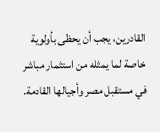القادرين، يجب أن يحظى بأولوية خاصة لما يمثله من استثمار مباشر في مستقبل مصر وأجيالها القادمة.